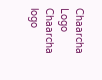Chaarcha Logo
Chaarcha logo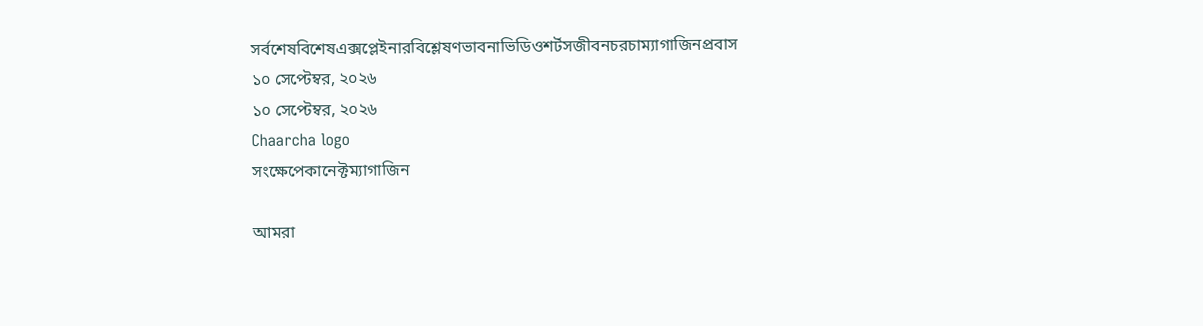সর্বশেষবিশেষএক্সপ্লেইনারবিশ্লেষণভাবনাভিডিওশর্টসজীবনচরচাম্যাগাজিনপ্রবাস
১০ সেপ্টেম্বর, ২০২৬
১০ সেপ্টেম্বর, ২০২৬
Chaarcha logo
সংক্ষেপেকানেক্টম্যাগাজিন

আমরা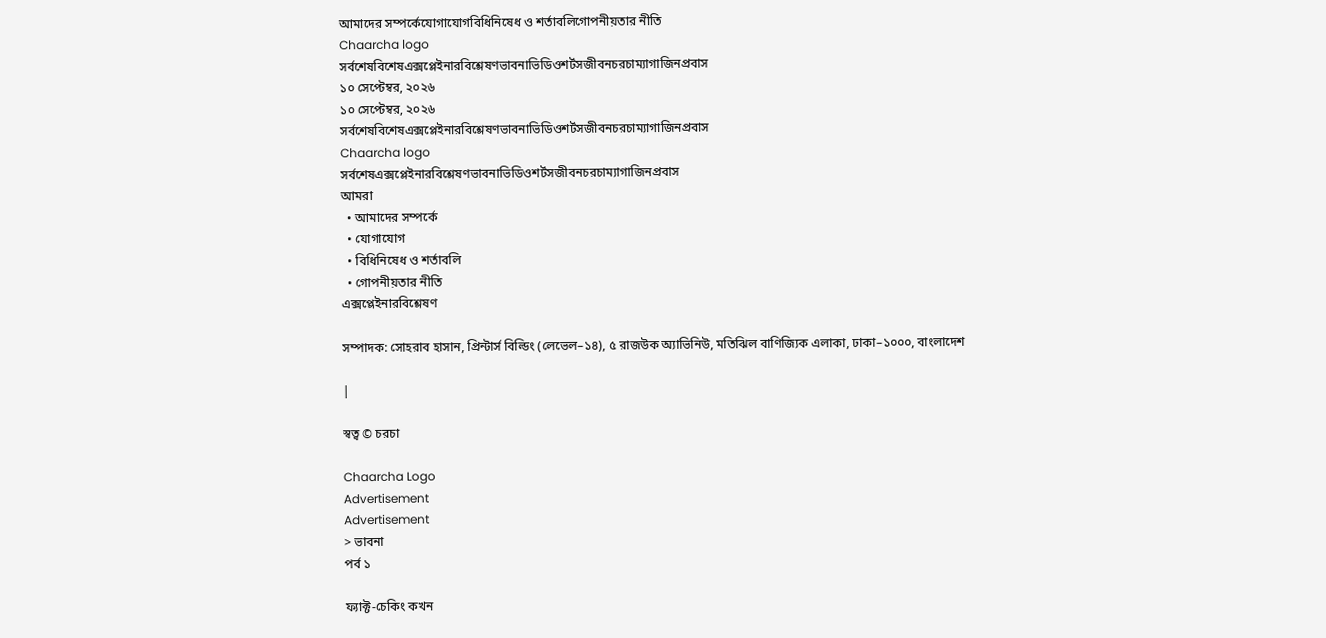আমাদের সম্পর্কেযোগাযোগবিধিনিষেধ ও শর্তাবলিগোপনীয়তার নীতি
Chaarcha logo
সর্বশেষবিশেষএক্সপ্লেইনারবিশ্লেষণভাবনাভিডিওশর্টসজীবনচরচাম্যাগাজিনপ্রবাস
১০ সেপ্টেম্বর, ২০২৬
১০ সেপ্টেম্বর, ২০২৬
সর্বশেষবিশেষএক্সপ্লেইনারবিশ্লেষণভাবনাভিডিওশর্টসজীবনচরচাম্যাগাজিনপ্রবাস
Chaarcha logo
সর্বশেষএক্সপ্লেইনারবিশ্লেষণভাবনাভিডিওশর্টসজীবনচরচাম্যাগাজিনপ্রবাস
আমরা
  • আমাদের সম্পর্কে
  • যোগাযোগ
  • বিধিনিষেধ ও শর্তাবলি
  • গোপনীয়তার নীতি
এক্সপ্লেইনারবিশ্লেষণ

সম্পাদক: সোহরাব হাসান, প্রিন্টার্স বিল্ডিং (লেভেল–১৪), ৫ রাজউক অ্যাভিনিউ, মতিঝিল বাণিজ্যিক এলাকা, ঢাকা–১০০০, বাংলাদেশ

|

স্বত্ব © চরচা

Chaarcha Logo
Advertisement
Advertisement
> ভাবনা
পর্ব ১

ফ্যাক্ট-চেকিং কখন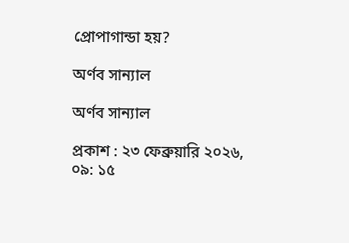প্রোপাগান্ডা হয়?

অর্ণব সান্যাল

অর্ণব সান্যাল

প্রকাশ : ২৩ ফেব্রুয়ারি ২০২৬, ০৯: ১৫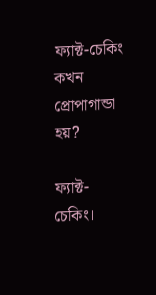ফ্যাক্ট-চেকিং কখন প্রোপাগান্ডা হয়?

ফ্যাক্ট-চেকিং।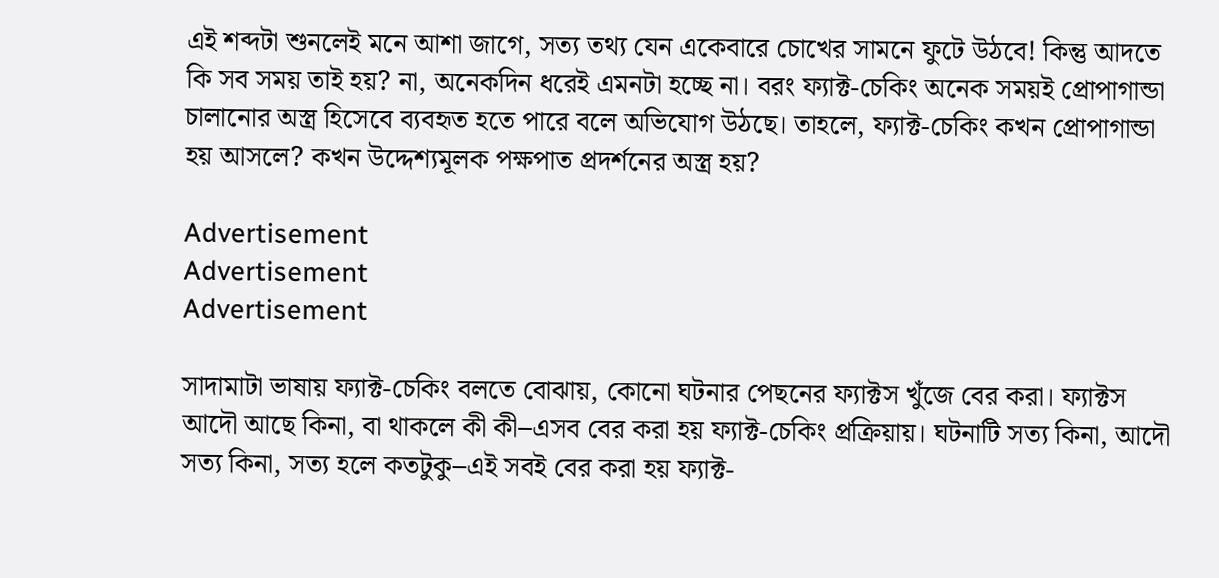এই শব্দটা শুনলেই মনে আশা জাগে, সত্য তথ্য যেন একেবারে চোখের সামনে ফুটে উঠবে! কিন্তু আদতে কি সব সময় তাই হয়? না, অনেকদিন ধরেই এমনটা হচ্ছে না। বরং ফ্যাক্ট-চেকিং অনেক সময়ই প্রোপাগান্ডা চালানোর অস্ত্র হিসেবে ব্যবহৃত হতে পারে বলে অভিযোগ উঠছে। তাহলে, ফ্যাক্ট-চেকিং কখন প্রোপাগান্ডা হয় আসলে? কখন উদ্দেশ্যমূলক পক্ষপাত প্রদর্শনের অস্ত্র হয়?

Advertisement
Advertisement
Advertisement

সাদামাটা ভাষায় ফ্যাক্ট-চেকিং বলতে বোঝায়, কোনো ঘটনার পেছনের ফ্যাক্টস খুঁজে বের করা। ফ্যাক্টস আদৌ আছে কিনা, বা থাকলে কী কী–এসব বের করা হয় ফ্যাক্ট-চেকিং প্রক্রিয়ায়। ঘটনাটি সত্য কিনা, আদৌ সত্য কিনা, সত্য হলে কতটুকু–এই সবই বের করা হয় ফ্যাক্ট-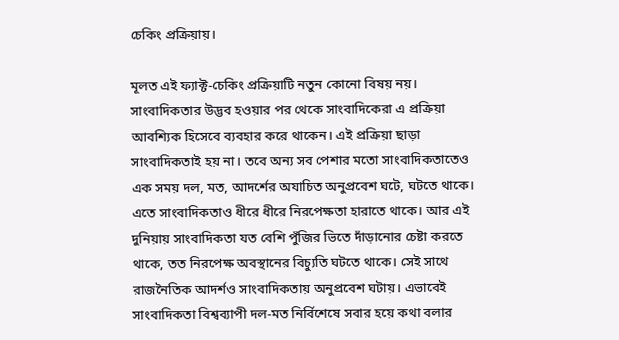চেকিং প্রক্রিয়ায়।

মূলত এই ফ্যাক্ট-চেকিং প্রক্রিয়াটি নতুন কোনো বিষয় নয়। সাংবাদিকতার উদ্ভব হওয়ার পর থেকে সাংবাদিকেরা এ প্রক্রিয়া আবশ্যিক হিসেবে ব্যবহার করে থাকেন। এই প্রক্রিয়া ছাড়া সাংবাদিকতাই হয় না। তবে অন্য সব পেশার মতো সাংবাদিকতাতেও এক সময় দল, মত, আদর্শের অযাচিত অনুপ্রবেশ ঘটে, ঘটতে থাকে। এতে সাংবাদিকতাও ধীরে ধীরে নিরপেক্ষতা হারাতে থাকে। আর এই দুনিয়ায় সাংবাদিকতা যত বেশি পুঁজির ভিতে দাঁড়ানোর চেষ্টা করতে থাকে, তত নিরপেক্ষ অবস্থানের বিচ্যুতি ঘটতে থাকে। সেই সাথে রাজনৈতিক আদর্শও সাংবাদিকতায় অনুপ্রবেশ ঘটায়। এভাবেই সাংবাদিকতা বিশ্বব্যাপী দল-মত নির্বিশেষে সবার হয়ে কথা বলার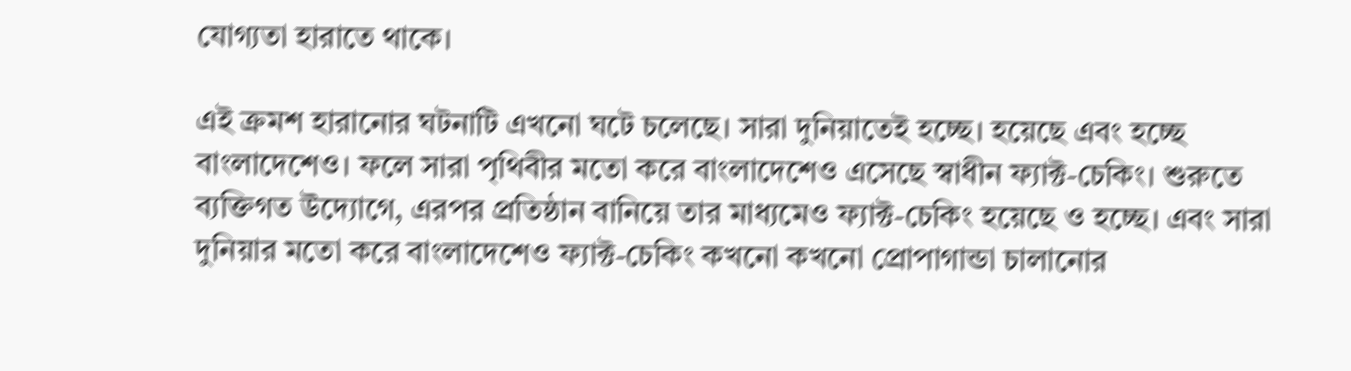যোগ্যতা হারাতে থাকে।

এই ক্রমশ হারানোর ঘটনাটি এখনো ঘটে চলেছে। সারা দুনিয়াতেই হচ্ছে। হয়েছে এবং হচ্ছে বাংলাদেশেও। ফলে সারা পৃথিবীর মতো করে বাংলাদেশেও এসেছে স্বাধীন ফ্যাক্ট-চেকিং। শুরুতে ব্যক্তিগত উদ্যোগে, এরপর প্রতিষ্ঠান বানিয়ে তার মাধ্যমেও ফ্যাক্ট-চেকিং হয়েছে ও হচ্ছে। এবং সারা দুনিয়ার মতো করে বাংলাদেশেও ফ্যাক্ট-চেকিং কখনো কখনো প্রোপাগান্ডা চালানোর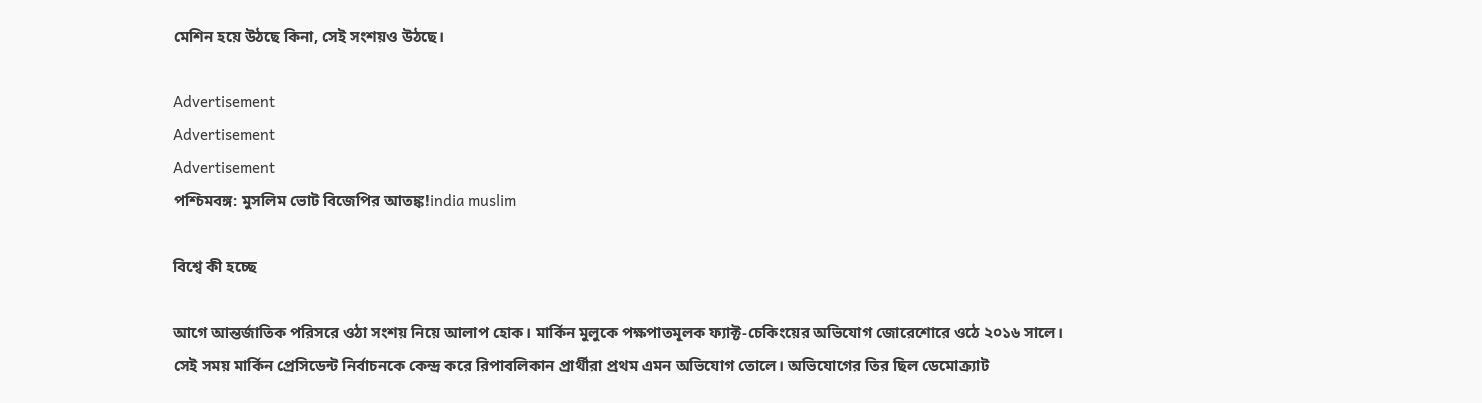মেশিন হয়ে উঠছে কিনা, সেই সংশয়ও উঠছে।

Advertisement
Advertisement
Advertisement
পশ্চিমবঙ্গ: মুসলিম ভোট বিজেপির আতঙ্ক!india muslim

বিশ্বে কী হচ্ছে

আগে আন্তর্জাতিক পরিসরে ওঠা সংশয় নিয়ে আলাপ হোক। মার্কিন মুলুকে পক্ষপাতমূলক ফ্যাক্ট-চেকিংয়ের অভিযোগ জোরেশোরে ওঠে ২০১৬ সালে। সেই সময় মার্কিন প্রেসিডেন্ট নির্বাচনকে কেন্দ্র করে রিপাবলিকান প্রার্থীরা প্রথম এমন অভিযোগ তোলে। অভিযোগের তির ছিল ডেমোক্র্যাট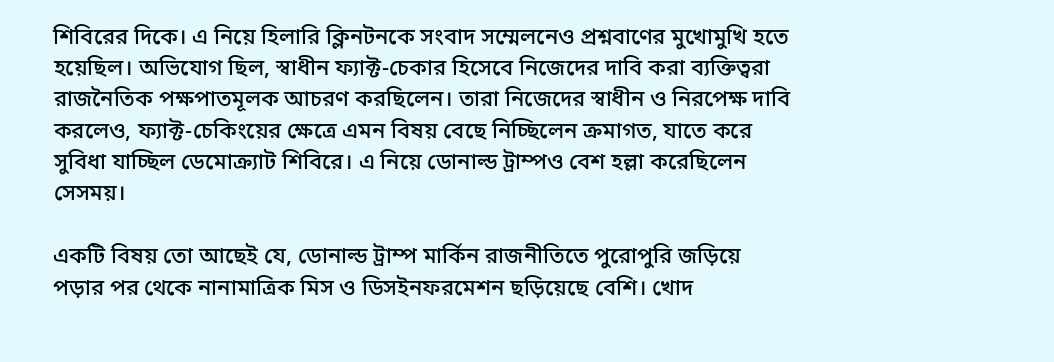শিবিরের দিকে। এ নিয়ে হিলারি ক্লিনটনকে সংবাদ সম্মেলনেও প্রশ্নবাণের মুখোমুখি হতে হয়েছিল। অভিযোগ ছিল, স্বাধীন ফ্যাক্ট-চেকার হিসেবে নিজেদের দাবি করা ব্যক্তিত্বরা রাজনৈতিক পক্ষপাতমূলক আচরণ করছিলেন। তারা নিজেদের স্বাধীন ও নিরপেক্ষ দাবি করলেও, ফ্যাক্ট-চেকিংয়ের ক্ষেত্রে এমন বিষয় বেছে নিচ্ছিলেন ক্রমাগত, যাতে করে সুবিধা যাচ্ছিল ডেমোক্র্যাট শিবিরে। এ নিয়ে ডোনাল্ড ট্রাম্পও বেশ হল্লা করেছিলেন সেসময়।

একটি বিষয় তো আছেই যে, ডোনাল্ড ট্রাম্প মার্কিন রাজনীতিতে পুরোপুরি জড়িয়ে পড়ার পর থেকে নানামাত্রিক মিস ও ডিসইনফরমেশন ছড়িয়েছে বেশি। খোদ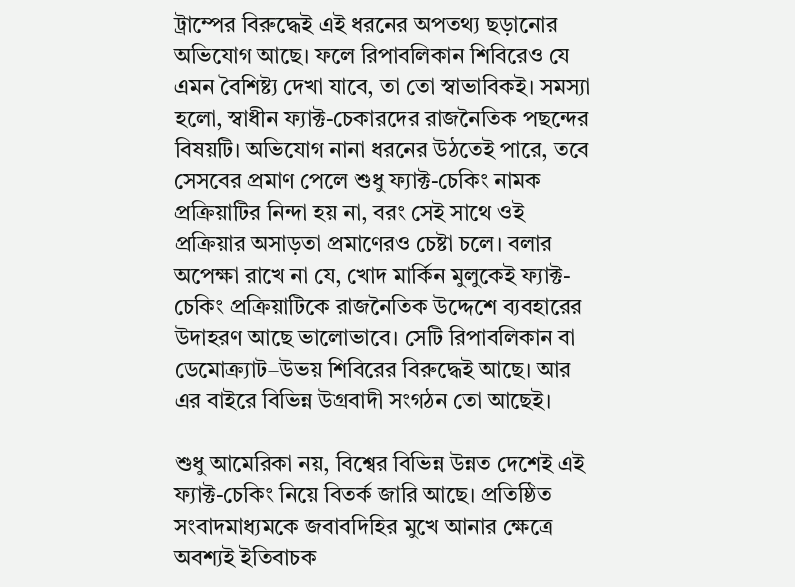ট্রাম্পের বিরুদ্ধেই এই ধরনের অপতথ্য ছড়ানোর অভিযোগ আছে। ফলে রিপাবলিকান শিবিরেও যে এমন বৈশিষ্ট্য দেখা যাবে, তা তো স্বাভাবিকই। সমস্যা হলো, স্বাধীন ফ্যাক্ট-চেকারদের রাজনৈতিক পছন্দের বিষয়টি। অভিযোগ নানা ধরনের উঠতেই পারে, তবে সেসবের প্রমাণ পেলে শুধু ফ্যাক্ট-চেকিং নামক প্রক্রিয়াটির নিন্দা হয় না, বরং সেই সাথে ওই প্রক্রিয়ার অসাড়তা প্রমাণেরও চেষ্টা চলে। বলার অপেক্ষা রাখে না যে, খোদ মার্কিন মুলুকেই ফ্যাক্ট-চেকিং প্রক্রিয়াটিকে রাজনৈতিক উদ্দেশে ব্যবহারের উদাহরণ আছে ভালোভাবে। সেটি রিপাবলিকান বা ডেমোক্র্যাট–উভয় শিবিরের বিরুদ্ধেই আছে। আর এর বাইরে বিভিন্ন উগ্রবাদী সংগঠন তো আছেই।

শুধু আমেরিকা নয়, বিশ্বের বিভিন্ন উন্নত দেশেই এই ফ্যাক্ট-চেকিং নিয়ে বিতর্ক জারি আছে। প্রতিষ্ঠিত সংবাদমাধ্যমকে জবাবদিহির মুখে আনার ক্ষেত্রে অবশ্যই ইতিবাচক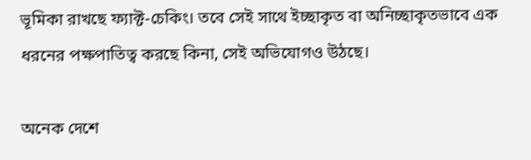ভূমিকা রাখছে ফ্যাক্ট-চেকিং। তবে সেই সাথে ইচ্ছাকৃত বা অনিচ্ছাকৃতভাবে এক ধরনের পক্ষপাতিত্ব করছে কিনা, সেই অভিযোগও উঠছে।

অনেক দেশে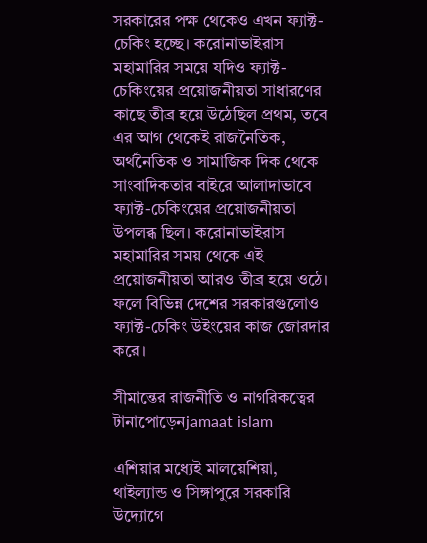সরকারের পক্ষ থেকেও এখন ফ্যাক্ট-চেকিং হচ্ছে। করোনাভাইরাস মহামারির সময়ে যদিও ফ্যাক্ট-চেকিংয়ের প্রয়োজনীয়তা সাধারণের কাছে তীব্র হয়ে উঠেছিল প্রথম, তবে এর আগ থেকেই রাজনৈতিক, অর্থনৈতিক ও সামাজিক দিক থেকে সাংবাদিকতার বাইরে আলাদাভাবে ফ্যাক্ট-চেকিংয়ের প্রয়োজনীয়তা উপলব্ধ ছিল। করোনাভাইরাস মহামারির সময় থেকে এই প্রয়োজনীয়তা আরও তীব্র হয়ে ওঠে। ফলে বিভিন্ন দেশের সরকারগুলোও ফ্যাক্ট-চেকিং উইংয়ের কাজ জোরদার করে।

সীমান্তের রাজনীতি ও নাগরিকত্বের টানাপোড়েনjamaat islam

এশিয়ার মধ্যেই মালয়েশিয়া, থাইল্যান্ড ও সিঙ্গাপুরে সরকারি উদ্যোগে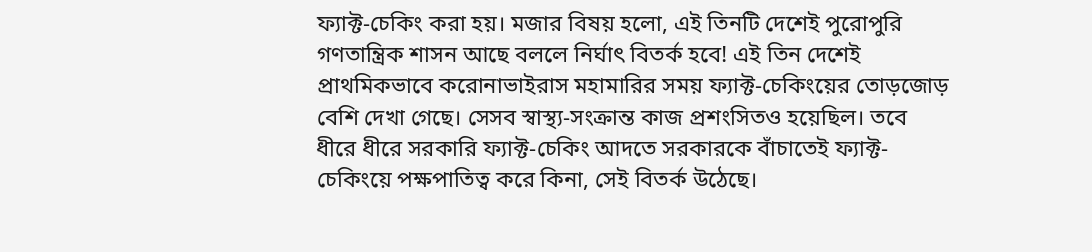ফ্যাক্ট-চেকিং করা হয়। মজার বিষয় হলো, এই তিনটি দেশেই পুরোপুরি গণতান্ত্রিক শাসন আছে বললে নির্ঘাৎ বিতর্ক হবে! এই তিন দেশেই প্রাথমিকভাবে করোনাভাইরাস মহামারির সময় ফ্যাক্ট-চেকিংয়ের তোড়জোড় বেশি দেখা গেছে। সেসব স্বাস্থ্য-সংক্রান্ত কাজ প্রশংসিতও হয়েছিল। তবে ধীরে ধীরে সরকারি ফ্যাক্ট-চেকিং আদতে সরকারকে বাঁচাতেই ফ্যাক্ট-চেকিংয়ে পক্ষপাতিত্ব করে কিনা, সেই বিতর্ক উঠেছে।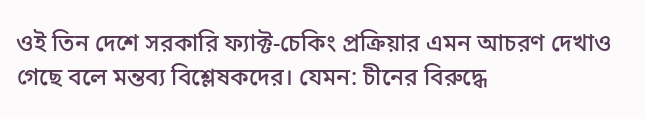ওই তিন দেশে সরকারি ফ্যাক্ট-চেকিং প্রক্রিয়ার এমন আচরণ দেখাও গেছে বলে মন্তব্য বিশ্লেষকদের। যেমন: চীনের বিরুদ্ধে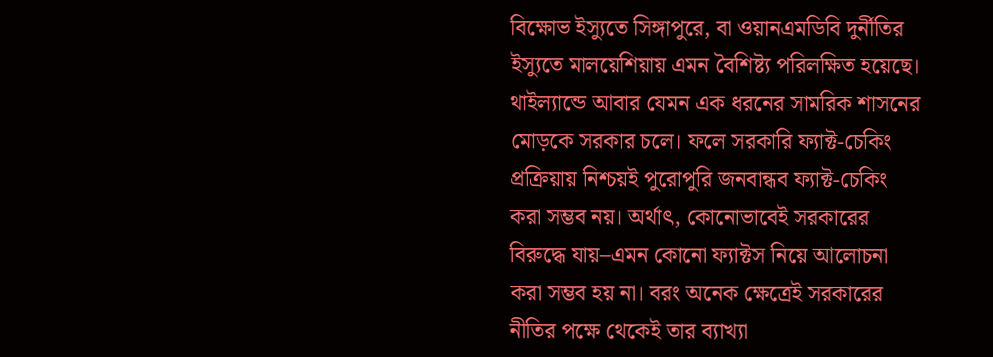বিক্ষোভ ইস্যুতে সিঙ্গাপুরে, বা ওয়ানএমডিবি দুর্নীতির ইস্যুতে মালয়েশিয়ায় এমন বৈশিষ্ট্য পরিলক্ষিত হয়েছে। থাইল্যান্ডে আবার যেমন এক ধরনের সামরিক শাসনের মোড়কে সরকার চলে। ফলে সরকারি ফ্যাক্ট-চেকিং প্রক্রিয়ায় নিশ্চয়ই পুরোপুরি জনবান্ধব ফ্যাক্ট-চেকিং করা সম্ভব নয়। অর্থাৎ, কোনোভাবেই সরকারের বিরুদ্ধে যায়–এমন কোনো ফ্যাক্টস নিয়ে আলোচনা করা সম্ভব হয় না। বরং অনেক ক্ষেত্রেই সরকারের নীতির পক্ষে থেকেই তার ব্যাখ্যা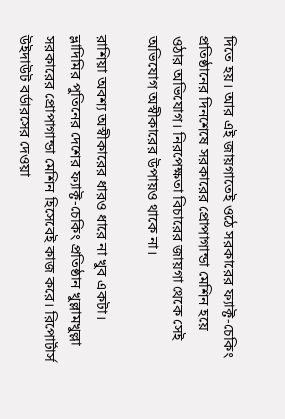দিতে হয়। আর এই জায়গাতেই ওঠে সরকারের ফ্যাক্ট-চেকিং প্রতিষ্ঠানের দিনশেষে সরকারের প্রোপাগান্ডা মেশিন হয়ে ওঠার অভিযোগ। নিরপেক্ষতা বিচারের জায়গা থেকে সেই অভিযোগ অস্বীকারের উপায়ও থাকে না।

রাশিয়া অবশ্য অস্বীকারের ধারও ধারে না খুব একটা। ভ্লাদিমির পুতিনের দেশের ফ্যাক্ট-চেকিং প্রতিষ্ঠান খুল্লামখুল্লা সরকারের প্রোপাগান্ডা মেশিন হিসেবেই কাজ করে। রিপোর্টার্স উইদাউট বর্ডারসের দেওয়া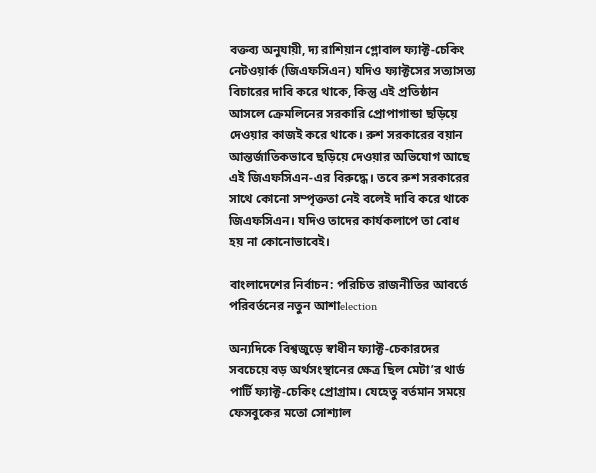বক্তব্য অনুযায়ী, দ্য রাশিয়ান গ্লোবাল ফ্যাক্ট-চেকিং নেটওয়ার্ক (জিএফসিএন) যদিও ফ্যাক্টসের সত্যাসত্য বিচারের দাবি করে থাকে, কিন্তু এই প্রতিষ্ঠান আসলে ক্রেমলিনের সরকারি প্রোপাগান্ডা ছড়িয়ে দেওয়ার কাজই করে থাকে। রুশ সরকারের বয়ান আন্তর্জাতিকভাবে ছড়িয়ে দেওয়ার অভিযোগ আছে এই জিএফসিএন-এর বিরুদ্ধে। তবে রুশ সরকারের সাথে কোনো সম্পৃক্ততা নেই বলেই দাবি করে থাকে জিএফসিএন। যদিও তাদের কার্যকলাপে তা বোধ হয় না কোনোভাবেই।

বাংলাদেশের নির্বাচন: পরিচিত রাজনীতির আবর্তে পরিবর্তনের নতুন আশাelection

অন্যদিকে বিশ্বজুড়ে স্বাধীন ফ্যাক্ট-চেকারদের সবচেয়ে বড় অর্থসংস্থানের ক্ষেত্র ছিল মেটা’র থার্ড পার্টি ফ্যাক্ট-চেকিং প্রোগ্রাম। যেহেতু বর্তমান সময়ে ফেসবুকের মতো সোশ্যাল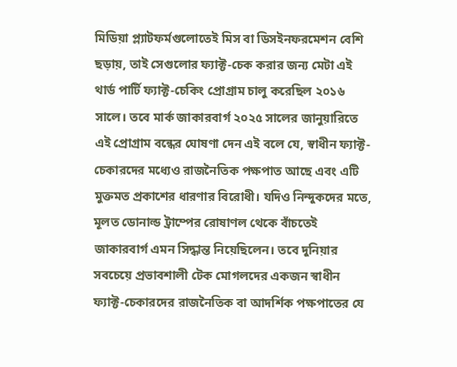মিডিয়া প্ল্যাটফর্মগুলোতেই মিস বা ডিসইনফরমেশন বেশি ছড়ায়, তাই সেগুলোর ফ্যাক্ট-চেক করার জন্য মেটা এই থার্ড পার্টি ফ্যাক্ট-চেকিং প্রোগ্রাম চালু করেছিল ২০১৬ সালে। তবে মার্ক জাকারবার্গ ২০২৫ সালের জানুয়ারিতে এই প্রোগ্রাম বন্ধের ঘোষণা দেন এই বলে যে, স্বাধীন ফ্যাক্ট-চেকারদের মধ্যেও রাজনৈতিক পক্ষপাত আছে এবং এটি মুক্তমত প্রকাশের ধারণার বিরোধী। যদিও নিন্দুকদের মতে, মূলত ডোনাল্ড ট্রাম্পের রোষাণল থেকে বাঁচতেই জাকারবার্গ এমন সিদ্ধান্ত নিয়েছিলেন। তবে দুনিয়ার সবচেয়ে প্রভাবশালী টেক মোগলদের একজন স্বাধীন ফ্যাক্ট-চেকারদের রাজনৈতিক বা আদর্শিক পক্ষপাতের যে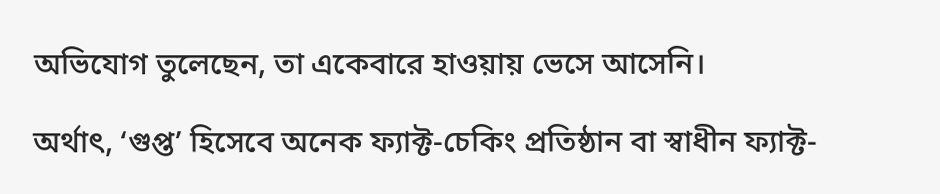অভিযোগ তুলেছেন, তা একেবারে হাওয়ায় ভেসে আসেনি।

অর্থাৎ, ‘গুপ্ত’ হিসেবে অনেক ফ্যাক্ট-চেকিং প্রতিষ্ঠান বা স্বাধীন ফ্যাক্ট-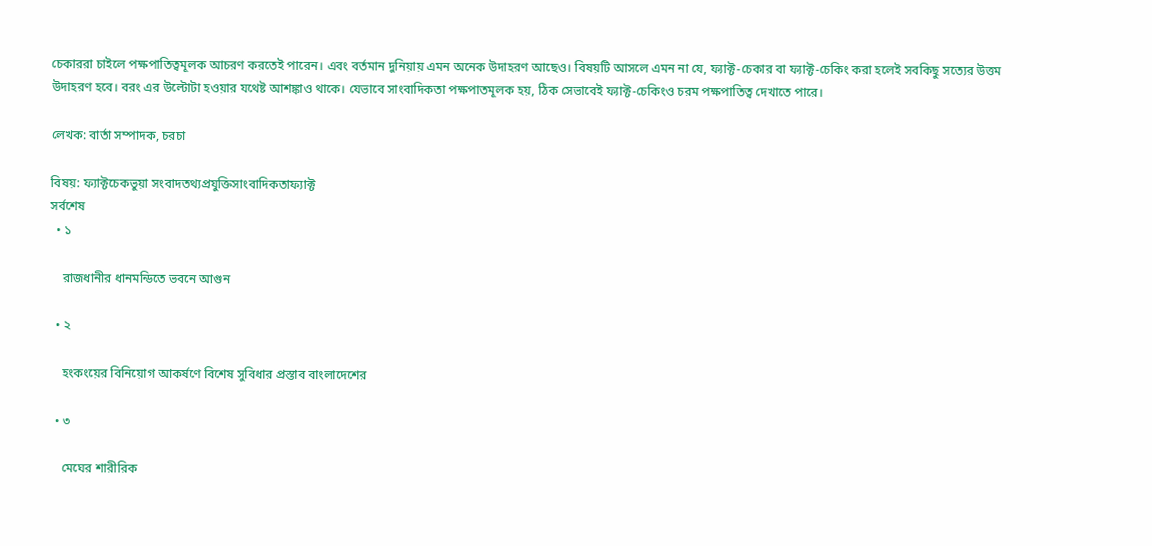চেকাররা চাইলে পক্ষপাতিত্বমূলক আচরণ করতেই পারেন। এবং বর্তমান দুনিয়ায় এমন অনেক উদাহরণ আছেও। বিষয়টি আসলে এমন না যে, ফ্যাক্ট-চেকার বা ফ্যাক্ট-চেকিং করা হলেই সবকিছু সত্যের উত্তম উদাহরণ হবে। বরং এর উল্টোটা হওয়ার যথেষ্ট আশঙ্কাও থাকে। যেভাবে সাংবাদিকতা পক্ষপাতমূলক হয়, ঠিক সেভাবেই ফ্যাক্ট-চেকিংও চরম পক্ষপাতিত্ব দেখাতে পারে।

লেখক: বার্তা সম্পাদক, চরচা

বিষয়: ফ্যাক্টচেকভুয়া সংবাদতথ্যপ্রযুক্তিসাংবাদিকতাফ্যাক্ট
সর্বশেষ
  • ১

    রাজধানীর ধানমন্ডিতে ভবনে আগুন

  • ২

    হংকংয়ের বিনিয়োগ আকর্ষণে বিশেষ সুবিধার প্রস্তাব বাংলাদেশের

  • ৩

    মেঘের শারীরিক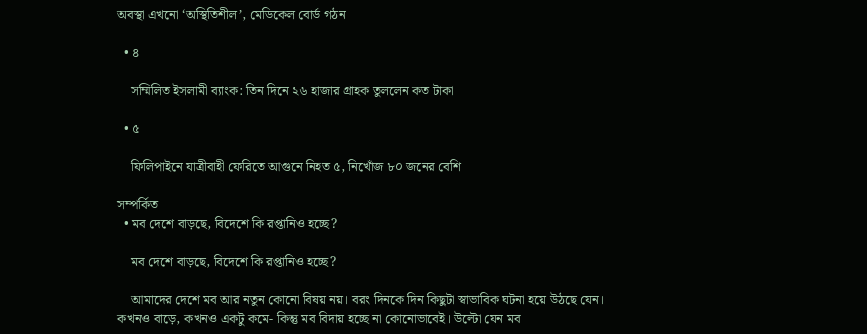অবস্থা এখনো ‘অস্থিতিশীল’, মেডিকেল বোর্ড গঠন

  • ৪

    সম্মিলিত ইসলামী ব্যাংক: তিন দিনে ২৬ হাজার গ্রাহক তুললেন কত টাকা

  • ৫

    ফিলিপাইনে যাত্রীবাহী ফেরিতে আগুনে নিহত ৫, নিখোঁজ ৮০ জনের বেশি

সম্পর্কিত
  • মব দেশে বাড়ছে, বিদেশে কি রপ্তানিও হচ্ছে?

    মব দেশে বাড়ছে, বিদেশে কি রপ্তানিও হচ্ছে?

    আমাদের দেশে মব আর নতুন কোনো বিষয় নয়। বরং দিনকে দিন কিছুটা স্বাভাবিক ঘটনা হয়ে উঠছে যেন। কখনও বাড়ে, কখনও একটু কমে- কিন্তু মব বিদায় হচ্ছে না কোনোভাবেই। উল্টো যেন মব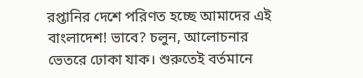রপ্তানির দেশে পরিণত হচ্ছে আমাদের এই বাংলাদেশ! ভাবে? চলুন, আলোচনার ভেতরে ঢোকা যাক। শুরুতেই বর্তমানে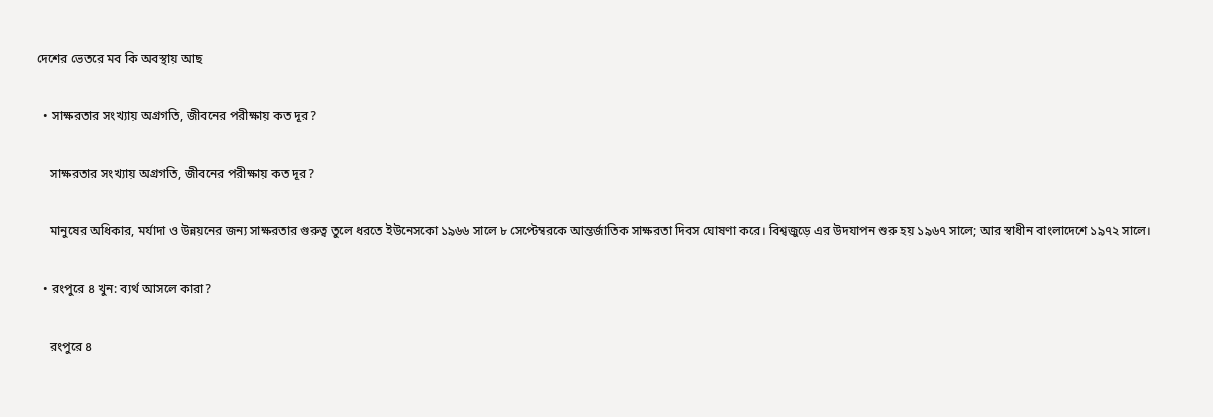দেশের ভেতরে মব কি অবস্থায় আছ

  • সাক্ষরতার সংখ্যায় অগ্রগতি, জীবনের পরীক্ষায় কত দূর?

    সাক্ষরতার সংখ্যায় অগ্রগতি, জীবনের পরীক্ষায় কত দূর?

    মানুষের অধিকার, মর্যাদা ও উন্নয়নের জন্য সাক্ষরতার গুরুত্ব তুলে ধরতে ইউনেসকো ১৯৬৬ সালে ৮ সেপ্টেম্বরকে আন্তর্জাতিক সাক্ষরতা দিবস ঘোষণা করে। বিশ্বজুড়ে এর উদযাপন শুরু হয় ১৯৬৭ সালে; আর স্বাধীন বাংলাদেশে ১৯৭২ সালে।

  • রংপুরে ৪ খুন: ব্যর্থ আসলে কারা?

    রংপুরে ৪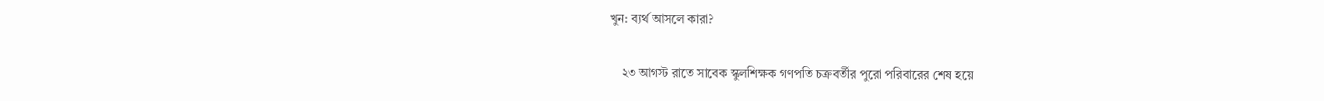খুন: ব্যর্থ আসলে কারা?

    ২৩ আগস্ট রাতে সাবেক স্কুলশিক্ষক গণপতি চক্রবর্তীর পুরো পরিবারের শেষ হয়ে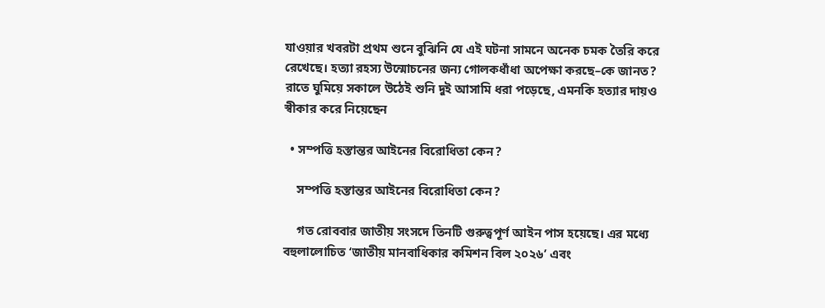যাওয়ার খবরটা প্রথম শুনে বুঝিনি যে এই ঘটনা সামনে অনেক চমক তৈরি করে রেখেছে। হত্যা রহস্য উন্মোচনের জন্য গোলকধাঁধা অপেক্ষা করছে–কে জানত? রাতে ঘুমিয়ে সকালে উঠেই শুনি দুই আসামি ধরা পড়েছে, এমনকি হত্যার দায়ও স্বীকার করে নিয়েছেন

  • সম্পত্তি হস্তান্তর আইনের বিরোধিতা কেন?

    সম্পত্তি হস্তান্তর আইনের বিরোধিতা কেন?

    গত রোববার জাতীয় সংসদে তিনটি গুরুত্বপূর্ণ আইন পাস হয়েছে। এর মধ্যে বহুলালোচিত ‘জাতীয় মানবাধিকার কমিশন বিল ২০২৬’ এবং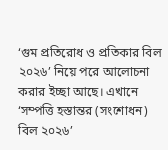‘গুম প্রতিরোধ ও প্রতিকার বিল ২০২৬’ নিয়ে পরে আলোচনা করার ইচ্ছা আছে। এখানে ‘সম্পত্তি হস্তান্তর (সংশোধন) বিল ২০২৬’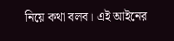নিয়ে কথা বলব। এই আইনের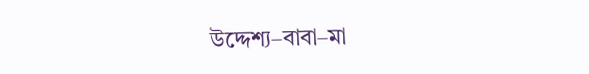উদ্দেশ্য–বাবা–মা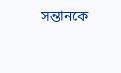সন্তানকে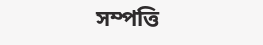সম্পত্তি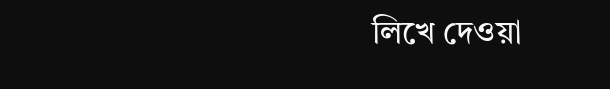লিখে দেওয়া